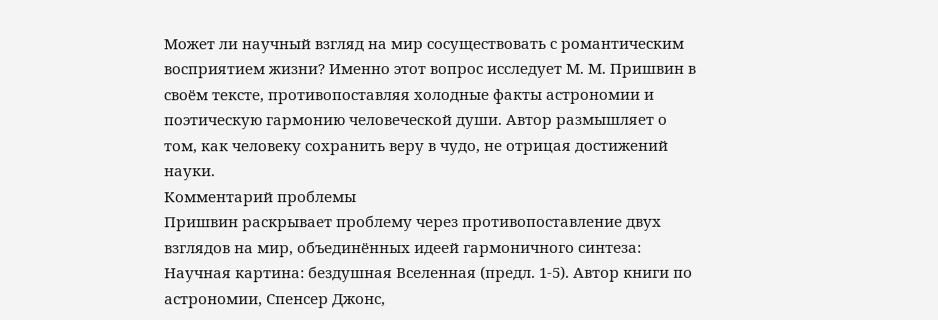Может ли научный взгляд на мир сосуществовать с романтическим восприятием жизни? Именно этот вопрос исследует М. М. Пришвин в своём тексте, противопоставляя холодные факты астрономии и поэтическую гармонию человеческой души. Автор размышляет о том, как человеку сохранить веру в чудо, не отрицая достижений науки.
Комментарий проблемы
Пришвин раскрывает проблему через противопоставление двух взглядов на мир, объединённых идеей гармоничного синтеза:
Научная картина: бездушная Вселенная (предл. 1-5). Автор книги по астрономии, Спенсер Джонс,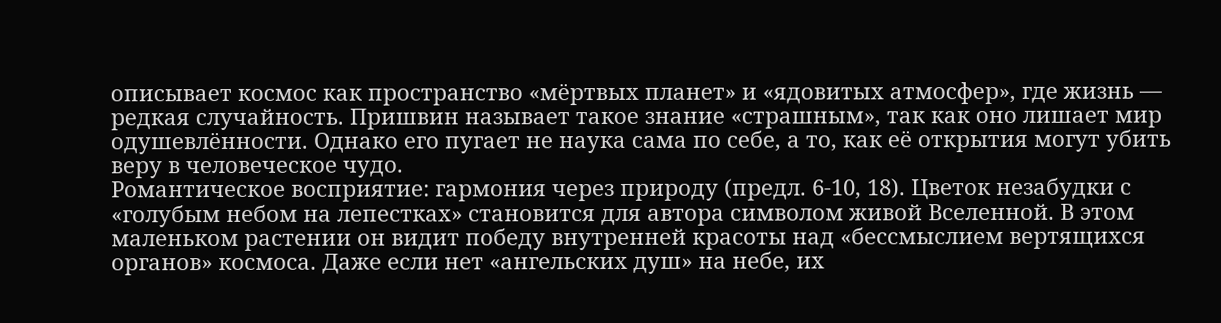описывает космос как пространство «мёртвых планет» и «ядовитых атмосфер», где жизнь — редкая случайность. Пришвин называет такое знание «страшным», так как оно лишает мир одушевлённости. Однако его пугает не наука сама по себе, а то, как её открытия могут убить веру в человеческое чудо.
Романтическое восприятие: гармония через природу (предл. 6-10, 18). Цветок незабудки с «голубым небом на лепестках» становится для автора символом живой Вселенной. В этом маленьком растении он видит победу внутренней красоты над «бессмыслием вертящихся органов» космоса. Даже если нет «ангельских душ» на небе, их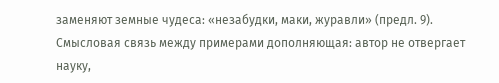заменяют земные чудеса: «незабудки, маки, журавли» (предл. 9).
Смысловая связь между примерами дополняющая: автор не отвергает науку,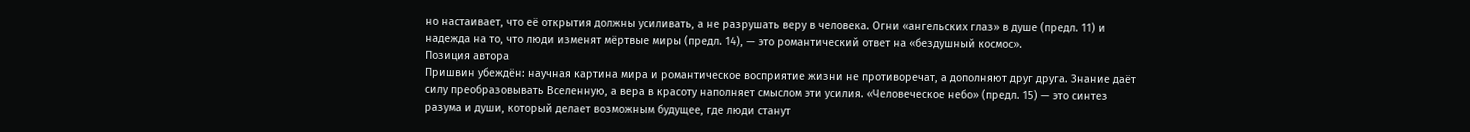но настаивает, что её открытия должны усиливать, а не разрушать веру в человека. Огни «ангельских глаз» в душе (предл. 11) и надежда на то, что люди изменят мёртвые миры (предл. 14), — это романтический ответ на «бездушный космос».
Позиция автора
Пришвин убеждён: научная картина мира и романтическое восприятие жизни не противоречат, а дополняют друг друга. Знание даёт силу преобразовывать Вселенную, а вера в красоту наполняет смыслом эти усилия. «Человеческое небо» (предл. 15) — это синтез разума и души, который делает возможным будущее, где люди станут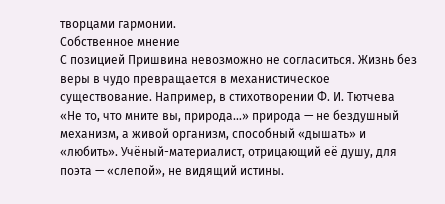творцами гармонии.
Собственное мнение
С позицией Пришвина невозможно не согласиться. Жизнь без веры в чудо превращается в механистическое существование. Например, в стихотворении Ф. И. Тютчева «Не то, что мните вы, природа…» природа — не бездушный механизм, а живой организм, способный «дышать» и «любить». Учёный-материалист, отрицающий её душу, для поэта — «слепой», не видящий истины.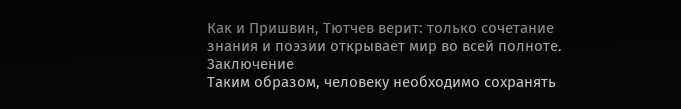Как и Пришвин, Тютчев верит: только сочетание знания и поэзии открывает мир во всей полноте.
Заключение
Таким образом, человеку необходимо сохранять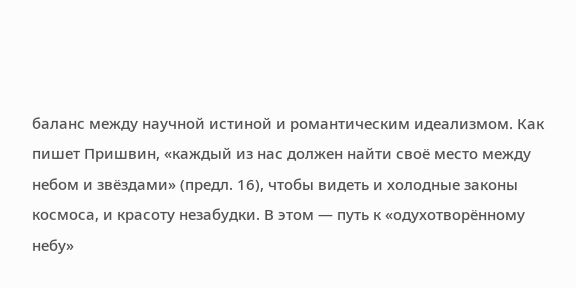баланс между научной истиной и романтическим идеализмом. Как пишет Пришвин, «каждый из нас должен найти своё место между небом и звёздами» (предл. 16), чтобы видеть и холодные законы космоса, и красоту незабудки. В этом — путь к «одухотворённому небу»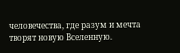человечества, где разум и мечта творят новую Вселенную.